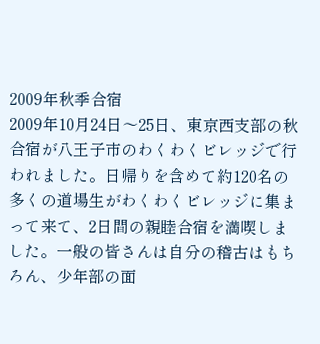2009年秋季合宿
2009年10月24日〜25日、東京西支部の秋合宿が八王子市のわくわくビレッジで行われました。日帰りを含めて約120名の多くの道場生がわくわくビレッジに集まって来て、2日間の親睦合宿を満喫しました。一般の皆さんは自分の稽古はもちろん、少年部の面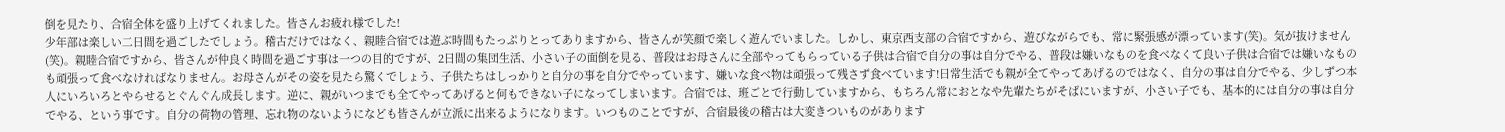倒を見たり、合宿全体を盛り上げてくれました。皆さんお疲れ様でした!
少年部は楽しい二日間を過ごしたでしょう。稽古だけではなく、親睦合宿では遊ぶ時間もたっぷりとってありますから、皆さんが笑顔で楽しく遊んでいました。しかし、東京西支部の合宿ですから、遊びながらでも、常に緊張感が漂っています(笑)。気が抜けません(笑)。親睦合宿ですから、皆さんが仲良く時間を過ごす事は一つの目的ですが、2日間の集団生活、小さい子の面倒を見る、普段はお母さんに全部やってもらっている子供は合宿で自分の事は自分でやる、普段は嫌いなものを食べなくて良い子供は合宿では嫌いなものも頑張って食べなければなりません。お母さんがその姿を見たら驚くでしょう、子供たちはしっかりと自分の事を自分でやっています、嫌いな食べ物は頑張って残さず食べています!日常生活でも親が全てやってあげるのではなく、自分の事は自分でやる、少しずつ本人にいろいろとやらせるとぐんぐん成長します。逆に、親がいつまでも全てやってあげると何もできない子になってしまいます。合宿では、班ごとで行動していますから、もちろん常におとなや先輩たちがそばにいますが、小さい子でも、基本的には自分の事は自分でやる、という事です。自分の荷物の管理、忘れ物のないようになども皆さんが立派に出来るようになります。いつものことですが、合宿最後の稽古は大変きついものがあります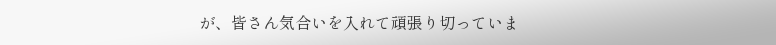が、皆さん気合いを入れて頑張り切っていま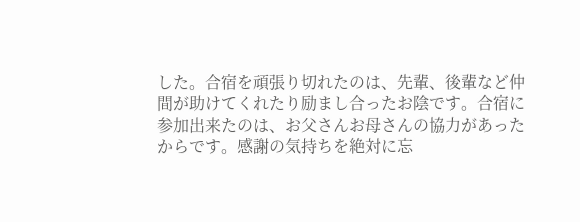した。合宿を頑張り切れたのは、先輩、後輩など仲間が助けてくれたり励まし合ったお陰です。合宿に参加出来たのは、お父さんお母さんの協力があったからです。感謝の気持ちを絶対に忘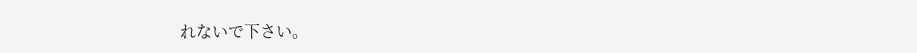れないで下さい。